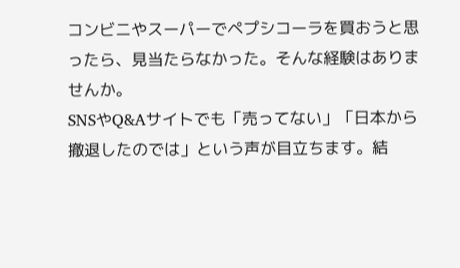コンビニやスーパーでペプシコーラを買おうと思ったら、見当たらなかった。そんな経験はありませんか。
SNSやQ&Aサイトでも「売ってない」「日本から撤退したのでは」という声が目立ちます。結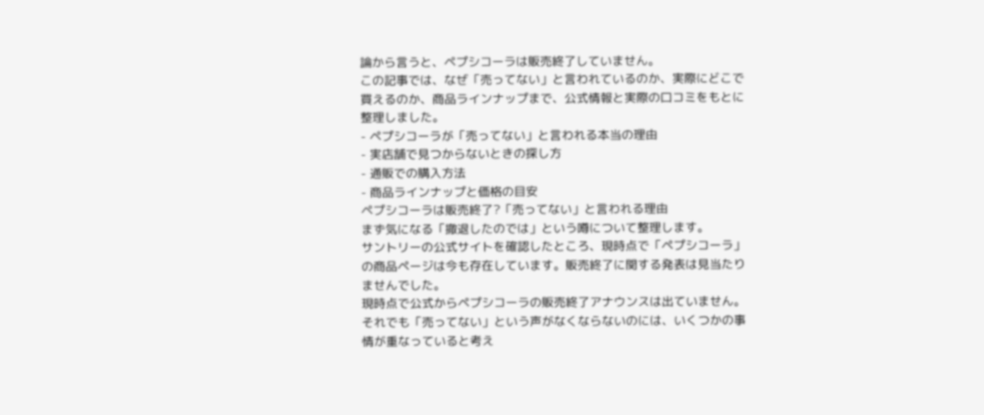論から言うと、ペプシコーラは販売終了していません。
この記事では、なぜ「売ってない」と言われているのか、実際にどこで買えるのか、商品ラインナップまで、公式情報と実際の口コミをもとに整理しました。
- ペプシコーラが「売ってない」と言われる本当の理由
- 実店舗で見つからないときの探し方
- 通販での購入方法
- 商品ラインナップと価格の目安
ペプシコーラは販売終了?「売ってない」と言われる理由
まず気になる「撤退したのでは」という噂について整理します。
サントリーの公式サイトを確認したところ、現時点で「ペプシコーラ」の商品ページは今も存在しています。販売終了に関する発表は見当たりませんでした。
現時点で公式からペプシコーラの販売終了アナウンスは出ていません。
それでも「売ってない」という声がなくならないのには、いくつかの事情が重なっていると考え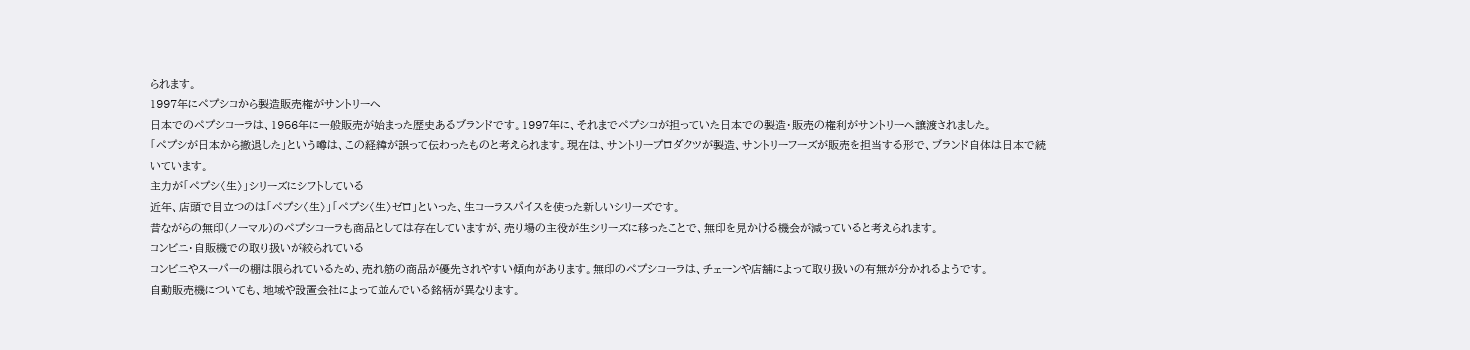られます。
1997年にペプシコから製造販売権がサントリーへ
日本でのペプシコーラは、1956年に一般販売が始まった歴史あるブランドです。1997年に、それまでペプシコが担っていた日本での製造・販売の権利がサントリーへ譲渡されました。
「ペプシが日本から撤退した」という噂は、この経緯が誤って伝わったものと考えられます。現在は、サントリープロダクツが製造、サントリーフーズが販売を担当する形で、ブランド自体は日本で続いています。
主力が「ペプシ〈生〉」シリーズにシフトしている
近年、店頭で目立つのは「ペプシ〈生〉」「ペプシ〈生〉ゼロ」といった、生コーラスパイスを使った新しいシリーズです。
昔ながらの無印(ノーマル)のペプシコーラも商品としては存在していますが、売り場の主役が生シリーズに移ったことで、無印を見かける機会が減っていると考えられます。
コンビニ・自販機での取り扱いが絞られている
コンビニやスーパーの棚は限られているため、売れ筋の商品が優先されやすい傾向があります。無印のペプシコーラは、チェーンや店舗によって取り扱いの有無が分かれるようです。
自動販売機についても、地域や設置会社によって並んでいる銘柄が異なります。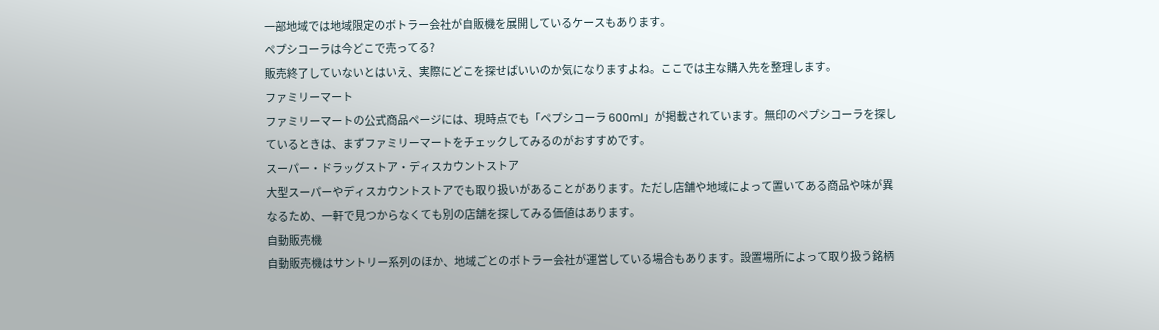一部地域では地域限定のボトラー会社が自販機を展開しているケースもあります。
ペプシコーラは今どこで売ってる?
販売終了していないとはいえ、実際にどこを探せばいいのか気になりますよね。ここでは主な購入先を整理します。
ファミリーマート
ファミリーマートの公式商品ページには、現時点でも「ペプシコーラ 600ml」が掲載されています。無印のペプシコーラを探しているときは、まずファミリーマートをチェックしてみるのがおすすめです。
スーパー・ドラッグストア・ディスカウントストア
大型スーパーやディスカウントストアでも取り扱いがあることがあります。ただし店舗や地域によって置いてある商品や味が異なるため、一軒で見つからなくても別の店舗を探してみる価値はあります。
自動販売機
自動販売機はサントリー系列のほか、地域ごとのボトラー会社が運営している場合もあります。設置場所によって取り扱う銘柄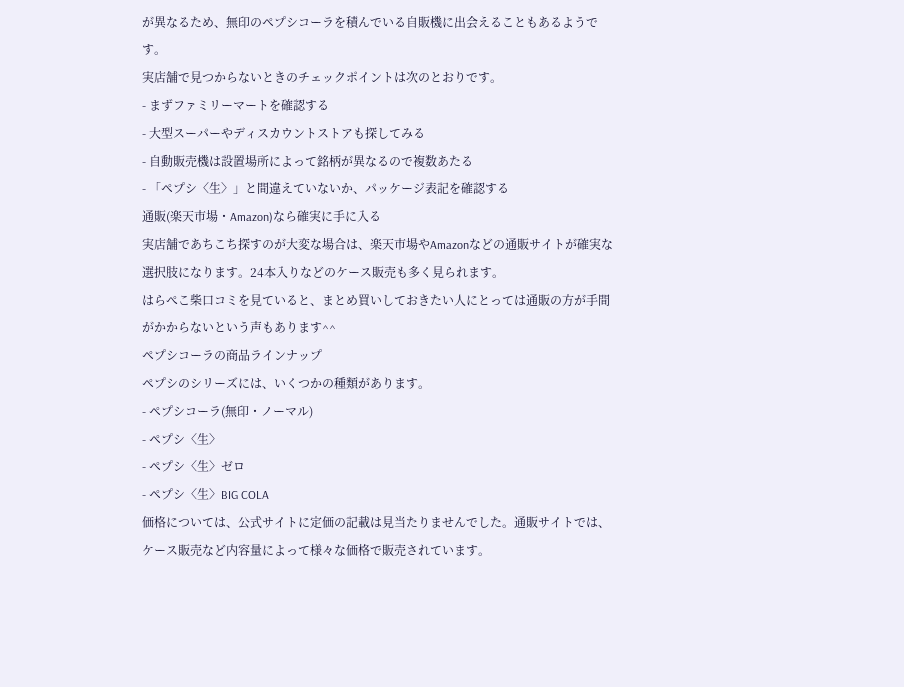が異なるため、無印のペプシコーラを積んでいる自販機に出会えることもあるようです。
実店舗で見つからないときのチェックポイントは次のとおりです。
- まずファミリーマートを確認する
- 大型スーパーやディスカウントストアも探してみる
- 自動販売機は設置場所によって銘柄が異なるので複数あたる
- 「ペプシ〈生〉」と間違えていないか、パッケージ表記を確認する
通販(楽天市場・Amazon)なら確実に手に入る
実店舗であちこち探すのが大変な場合は、楽天市場やAmazonなどの通販サイトが確実な選択肢になります。24本入りなどのケース販売も多く見られます。
はらぺこ柴口コミを見ていると、まとめ買いしておきたい人にとっては通販の方が手間がかからないという声もあります^^
ペプシコーラの商品ラインナップ
ペプシのシリーズには、いくつかの種類があります。
- ペプシコーラ(無印・ノーマル)
- ペプシ〈生〉
- ペプシ〈生〉ゼロ
- ペプシ〈生〉BIG COLA
価格については、公式サイトに定価の記載は見当たりませんでした。通販サイトでは、ケース販売など内容量によって様々な価格で販売されています。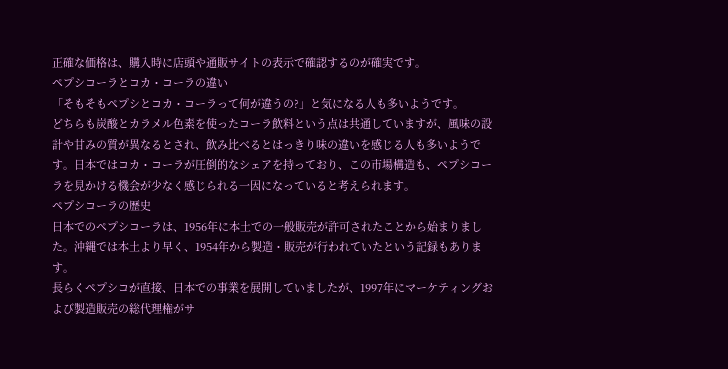正確な価格は、購入時に店頭や通販サイトの表示で確認するのが確実です。
ペプシコーラとコカ・コーラの違い
「そもそもペプシとコカ・コーラって何が違うの?」と気になる人も多いようです。
どちらも炭酸とカラメル色素を使ったコーラ飲料という点は共通していますが、風味の設計や甘みの質が異なるとされ、飲み比べるとはっきり味の違いを感じる人も多いようです。日本ではコカ・コーラが圧倒的なシェアを持っており、この市場構造も、ペプシコーラを見かける機会が少なく感じられる一因になっていると考えられます。
ペプシコーラの歴史
日本でのペプシコーラは、1956年に本土での一般販売が許可されたことから始まりました。沖縄では本土より早く、1954年から製造・販売が行われていたという記録もあります。
長らくペプシコが直接、日本での事業を展開していましたが、1997年にマーケティングおよび製造販売の総代理権がサ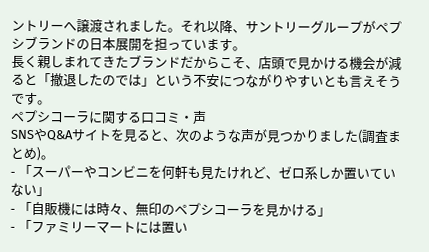ントリーへ譲渡されました。それ以降、サントリーグループがペプシブランドの日本展開を担っています。
長く親しまれてきたブランドだからこそ、店頭で見かける機会が減ると「撤退したのでは」という不安につながりやすいとも言えそうです。
ペプシコーラに関する口コミ・声
SNSやQ&Aサイトを見ると、次のような声が見つかりました(調査まとめ)。
- 「スーパーやコンビニを何軒も見たけれど、ゼロ系しか置いていない」
- 「自販機には時々、無印のペプシコーラを見かける」
- 「ファミリーマートには置い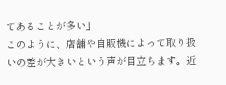てあることが多い」
このように、店舗や自販機によって取り扱いの差が大きいという声が目立ちます。近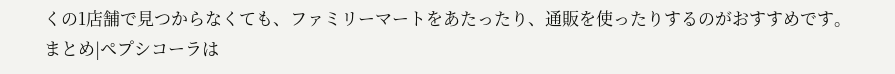くの1店舗で見つからなくても、ファミリーマートをあたったり、通販を使ったりするのがおすすめです。
まとめ|ペプシコーラは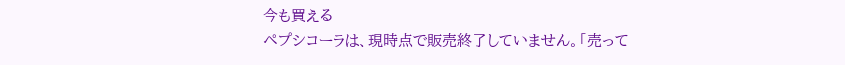今も買える
ペプシコーラは、現時点で販売終了していません。「売って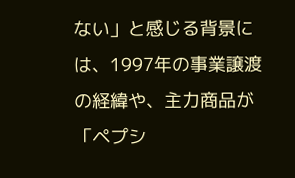ない」と感じる背景には、1997年の事業譲渡の経緯や、主力商品が「ペプシ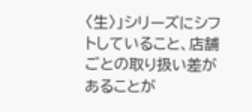〈生〉」シリーズにシフトしていること、店舗ごとの取り扱い差があることが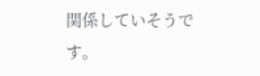関係していそうです。